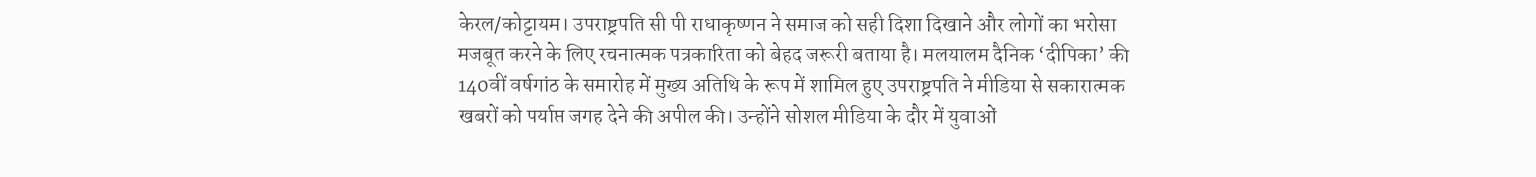केरल/कोट्टायम। उपराष्ट्रपति सी पी राधाकृष्णन ने समाज को सही दिशा दिखाने और लोगों का भरोसा मजबूत करने के लिए रचनात्मक पत्रकारिता को बेहद जरूरी बताया है। मलयालम दैनिक ‘दीपिका’ की 140वीं वर्षगांठ के समारोह में मुख्य अतिथि के रूप में शामिल हुए उपराष्ट्रपति ने मीडिया से सकारात्मक खबरों को पर्याप्त जगह देने की अपील की। उन्होंने सोशल मीडिया के दौर में युवाओं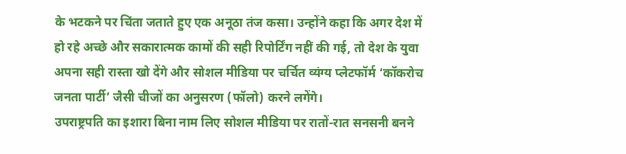के भटकने पर चिंता जताते हुए एक अनूठा तंज कसा। उन्होंने कहा कि अगर देश में हो रहे अच्छे और सकारात्मक कामों की सही रिपोर्टिंग नहीं की गई, तो देश के युवा अपना सही रास्ता खो देंगे और सोशल मीडिया पर चर्चित व्यंग्य प्लेटफॉर्म ‘कॉकरोच जनता पार्टी’ जैसी चीजों का अनुसरण (फॉलो) करने लगेंगे।
उपराष्ट्रपति का इशारा बिना नाम लिए सोशल मीडिया पर रातों-रात सनसनी बनने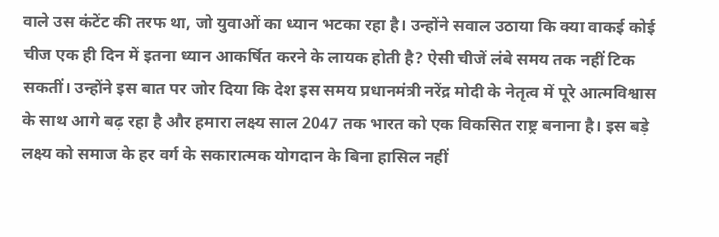वाले उस कंटेंट की तरफ था, जो युवाओं का ध्यान भटका रहा है। उन्होंने सवाल उठाया कि क्या वाकई कोई चीज एक ही दिन में इतना ध्यान आकर्षित करने के लायक होती है? ऐसी चीजें लंबे समय तक नहीं टिक सकतीं। उन्होंने इस बात पर जोर दिया कि देश इस समय प्रधानमंत्री नरेंद्र मोदी के नेतृत्व में पूरे आत्मविश्वास के साथ आगे बढ़ रहा है और हमारा लक्ष्य साल 2047 तक भारत को एक विकसित राष्ट्र बनाना है। इस बड़े लक्ष्य को समाज के हर वर्ग के सकारात्मक योगदान के बिना हासिल नहीं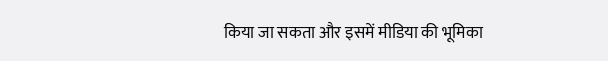किया जा सकता और इसमें मीडिया की भूमिका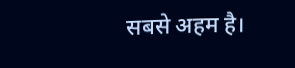सबसे अहम है।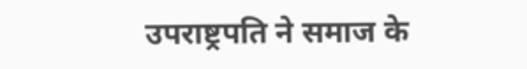उपराष्ट्रपति ने समाज के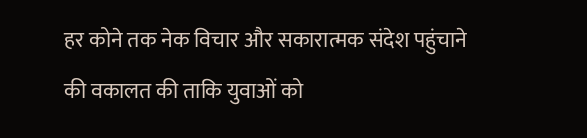हर कोने तक नेक विचार और सकारात्मक संदेश पहुंचाने की वकालत की ताकि युवाओं को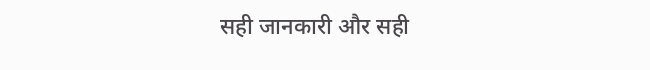सही जानकारी और सही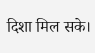दिशा मिल सके।